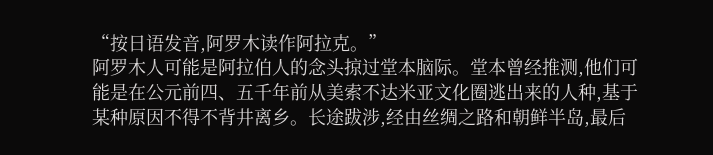“按日语发音,阿罗木读作阿拉克。”
阿罗木人可能是阿拉伯人的念头掠过堂本脑际。堂本曾经推测,他们可能是在公元前四、五千年前从美索不达米亚文化圈逃出来的人种,基于某种原因不得不背井离乡。长途跋涉,经由丝绸之路和朝鲜半岛,最后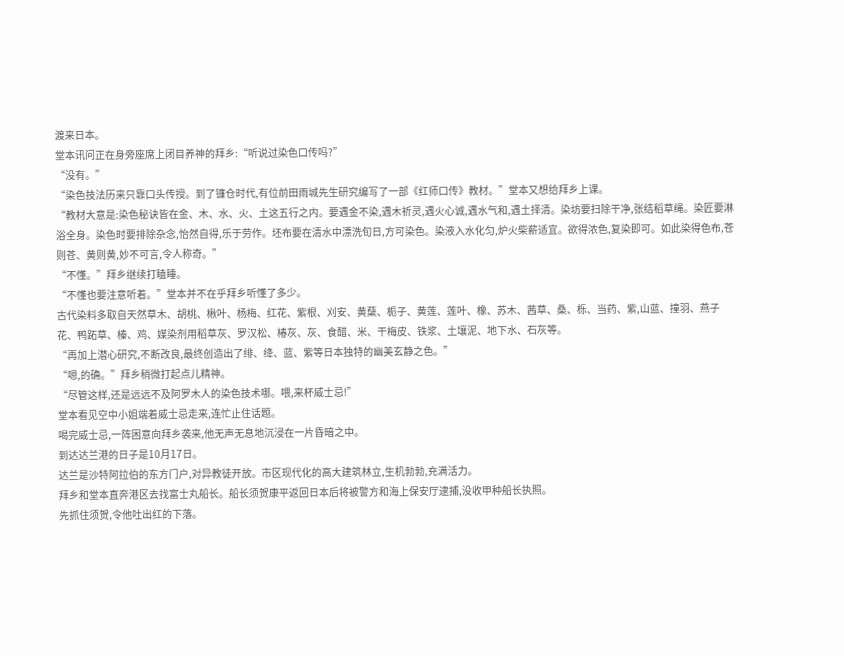渡来日本。
堂本讯问正在身旁座席上闭目养神的拜乡:“听说过染色口传吗?”
“没有。”
“染色技法历来只靠口头传授。到了镰仓时代,有位前田雨城先生研究编写了一部《红师口传》教材。”堂本又想给拜乡上课。
“教材大意是:染色秘诀皆在金、木、水、火、土这五行之内。要遇金不染,遇木祈灵,遇火心诚,遇水气和,遇土择清。染坊要扫除干净,张结稻草绳。染匠要淋浴全身。染色时要排除杂念,怡然自得,乐于劳作。坯布要在清水中漂洗旬日,方可染色。染液入水化匀,炉火柴薪适宜。欲得浓色,复染即可。如此染得色布,苍则苍、黄则黄,妙不可言,令人称奇。”
“不懂。”拜乡继续打瞌睡。
“不懂也要注意听着。”堂本并不在乎拜乡听懂了多少。
古代染料多取自天然草木、胡桃、楸叶、杨梅、红花、紫根、刈安、黄蘖、栀子、黄莲、莲叶、橡、苏木、茜草、桑、栎、当药、紫,山蓝、撞羽、燕子花、鸭跖草、榛、鸡、媒染剂用稻草灰、罗汉松、椿灰、灰、食醋、米、干梅皮、铁浆、土壤泥、地下水、石灰等。
“再加上潜心研究,不断改良,最终创造出了绯、绛、蓝、紫等日本独特的幽美玄静之色。”
“嗯,的确。”拜乡稍微打起点儿精神。
“尽管这样,还是远远不及阿罗木人的染色技术哪。喂,来杯威士忌!”
堂本看见空中小姐端着威士忌走来,连忙止住话题。
喝完威士忌,一阵困意向拜乡袭来,他无声无息地沉浸在一片昏暗之中。
到达达兰港的日子是10月17日。
达兰是沙特阿拉伯的东方门户,对异教徒开放。市区现代化的高大建筑林立,生机勃勃,充满活力。
拜乡和堂本直奔港区去找富士丸船长。船长须贺康平返回日本后将被警方和海上保安厅逮捕,没收甲种船长执照。
先抓住须贺,令他吐出红的下落。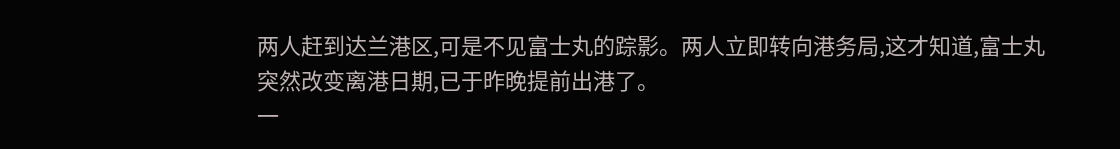两人赶到达兰港区,可是不见富士丸的踪影。两人立即转向港务局,这才知道,富士丸突然改变离港日期,已于昨晚提前出港了。
一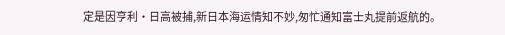定是因亨利·日高被捕,新日本海运情知不妙,匆忙通知富士丸提前返航的。